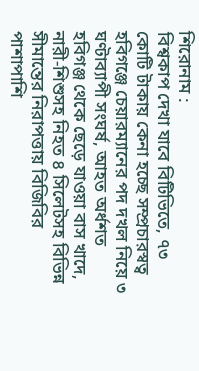শিরোনাম :
বিশ্বকাপ দেখা যাবে বিটিভিতে, ৭৩ কোটি টাকায় কেনা হচ্ছে সম্প্রচারস্বত্ব হবিগঞ্জে চেয়ারম্যানের পদ দখল নিয়ে ৩ ঘণ্টাব্যাপী সংঘর্ষ, আহত অর্ধশত হবিগঞ্জ থেকে ছেড়ে যাওয়া বাস খাদে, নারী-শিশুসহ নিহত ৪ সিলেটসহ বিভিন্ন সীমান্তের নিরাপত্তায় বিজিবির পাশাপাশি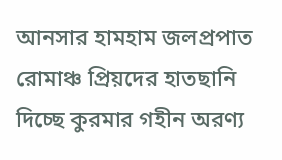আনসার হামহাম জলপ্রপাত রোমাঞ্চ প্রিয়দের হাতছানি দিচ্ছে কুরমার গহীন অরণ্য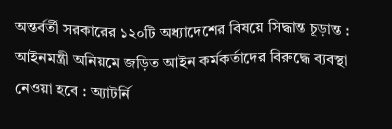অন্তর্বর্তী সরকারের ১২০টি অধ্যাদেশের বিষয়ে সিদ্ধান্ত চূড়ান্ত : আইনমন্ত্রী অনিয়মে জড়িত আইন কর্মকর্তাদের বিরুদ্ধে ব্যবস্থা নেওয়া হবে : অ্যাটর্নি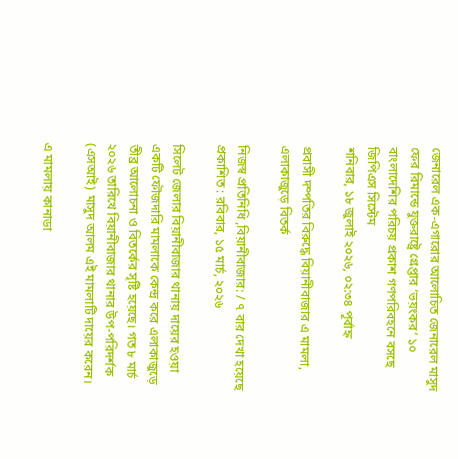জেনারেল এক-এগারোর আলোচিত জেনারেল মাসুদ ফের রিমান্ডে যুক্তরাষ্ট্রে গ্রেপ্তার ‘ভয়ংকর’ ১০ বাংলাদেশির পরিচয় প্রকাশ গণপরিবহনে বসছে জিপিএস সিস্টেম
শনিবার, ১৮ জুলাই ২০২৬, ০২:৩৪ পূর্বাহ্ন

প্রবাসী দম্পতির বিরুদ্ধে বিয়ানীবাজার এ মামলা, এলাকাজুড়ে বিতর্ক

নিজস্ব প্রতিনিধি ,বিয়ানীবাজার: / ৭ বার দেখা হয়েছে
প্রকাশিত : রবিবার, ১৫ মার্চ, ২০২৬

সিলেট জেলার বিয়ানীবাজার থানায় দায়ের হওয়া একটি ফৌজদারি মামলাকে কেন্দ্র করে এলাকাজুড়ে তীব্র আলোচনা ও বিতর্কের সৃষ্টি হয়েছে। গত ৮ মার্চ ২০২৬ তারিখে বিয়ানীবাজার থানার উপ-পরিদর্শক (এসআই) মাসুদ আলম এই মামলাটি দায়ের করেন।

এ মামলায় কানাডা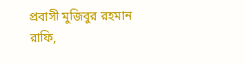প্রবাসী মুজিবুর রহমান রাফি,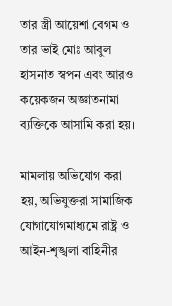তার স্ত্রী আয়েশা বেগম ও তার ভাই মোঃ আবুল হাসনাত স্বপন এবং আরও কয়েকজন অজ্ঞাতনামা ব্যক্তিকে আসামি করা হয়।

মামলায় অভিযোগ করা হয়, অভিযুক্তরা সামাজিক যোগাযোগমাধ্যমে রাষ্ট্র ও আইন-শৃঙ্খলা বাহিনীর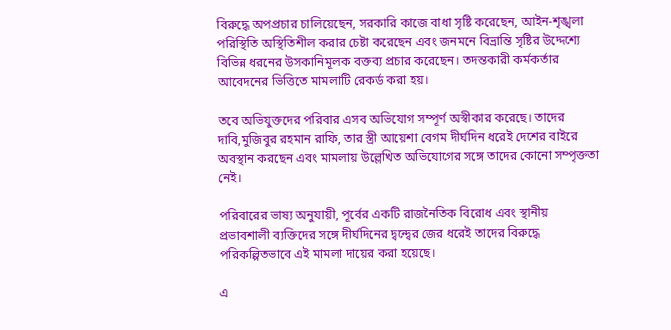বিরুদ্ধে অপপ্রচার চালিয়েছেন, সরকারি কাজে বাধা সৃষ্টি করেছেন, আইন-শৃঙ্খলা পরিস্থিতি অস্থিতিশীল করার চেষ্টা করেছেন এবং জনমনে বিভ্রান্তি সৃষ্টির উদ্দেশ্যে বিভিন্ন ধরনের উসকানিমূলক বক্তব্য প্রচার করেছেন। তদন্তকারী কর্মকর্তার আবেদনের ভিত্তিতে মামলাটি রেকর্ড করা হয়।

তবে অভিযুক্তদের পরিবার এসব অভিযোগ সম্পূর্ণ অস্বীকার করেছে। তাদের দাবি,মুজিবুর রহমান রাফি, তার স্ত্রী আয়েশা বেগম দীর্ঘদিন ধরেই দেশের বাইরে অবস্থান করছেন এবং মামলায় উল্লেখিত অভিযোগের সঙ্গে তাদের কোনো সম্পৃক্ততা নেই।

পরিবারের ভাষ্য অনুযায়ী, পূর্বের একটি রাজনৈতিক বিরোধ এবং স্থানীয় প্রভাবশালী ব্যক্তিদের সঙ্গে দীর্ঘদিনের দ্বন্দ্বের জের ধরেই তাদের বিরুদ্ধে পরিকল্পিতভাবে এই মামলা দায়ের করা হয়েছে।

এ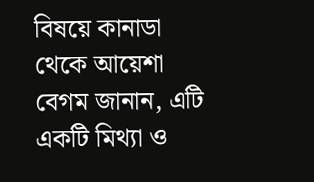বিষয়ে কানাডা থেকে আয়েশা বেগম জানান, এটি একটি মিথ্যা ও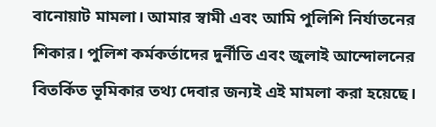বানোয়াট মামলা। আমার স্বামী এবং আমি পুলিশি নির্যাতনের শিকার। পুলিশ কর্মকর্তাদের দুর্নীতি এবং জুলাই আন্দোলনের বিতর্কিত ভূমিকার তথ্য দেবার জন্যই এই মামলা করা হয়েছে।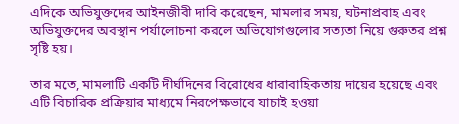এদিকে অভিযুক্তদের আইনজীবী দাবি করেছেন, মামলার সময়, ঘটনাপ্রবাহ এবং অভিযুক্তদের অবস্থান পর্যালোচনা করলে অভিযোগগুলোর সত্যতা নিয়ে গুরুতর প্রশ্ন সৃষ্টি হয়।

তার মতে, মামলাটি একটি দীর্ঘদিনের বিরোধের ধারাবাহিকতায় দায়ের হয়েছে এবং এটি বিচারিক প্রক্রিয়ার মাধ্যমে নিরপেক্ষভাবে যাচাই হওয়া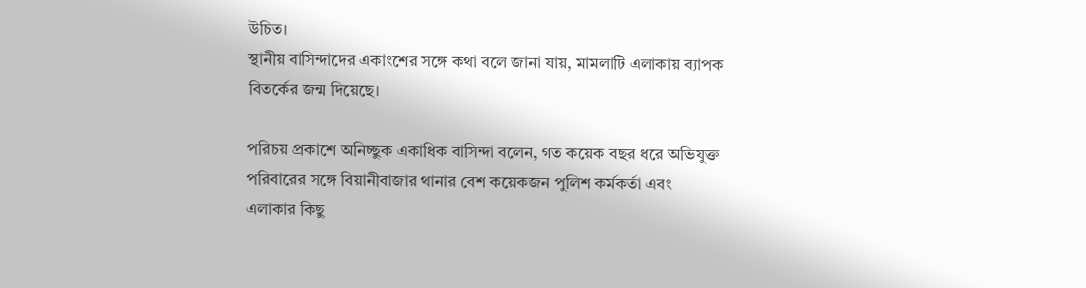উচিত।
স্থানীয় বাসিন্দাদের একাংশের সঙ্গে কথা বলে জানা যায়, মামলাটি এলাকায় ব্যাপক বিতর্কের জন্ম দিয়েছে।

পরিচয় প্রকাশে অনিচ্ছুক একাধিক বাসিন্দা বলেন, গত কয়েক বছর ধরে অভিযুক্ত পরিবারের সঙ্গে বিয়ানীবাজার থানার বেশ কয়েকজন পুলিশ কর্মকর্তা এবং এলাকার কিছু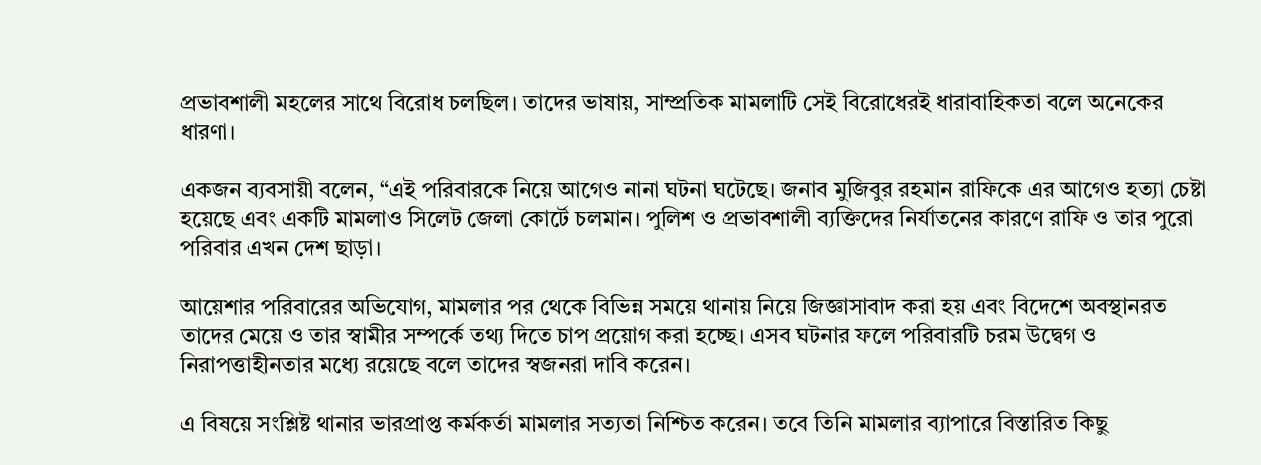প্রভাবশালী মহলের সাথে বিরোধ চলছিল। তাদের ভাষায়, সাম্প্রতিক মামলাটি সেই বিরোধেরই ধারাবাহিকতা বলে অনেকের ধারণা।

একজন ব্যবসায়ী বলেন, “এই পরিবারকে নিয়ে আগেও নানা ঘটনা ঘটেছে। জনাব মুজিবুর রহমান রাফিকে এর আগেও হত্যা চেষ্টা হয়েছে এবং একটি মামলাও সিলেট জেলা কোর্টে চলমান। পুলিশ ও প্রভাবশালী ব্যক্তিদের নির্যাতনের কারণে রাফি ও তার পুরো পরিবার এখন দেশ ছাড়া।

আয়েশার পরিবারের অভিযোগ, মামলার পর থেকে বিভিন্ন সময়ে থানায় নিয়ে জিজ্ঞাসাবাদ করা হয় এবং বিদেশে অবস্থানরত তাদের মেয়ে ও তার স্বামীর সম্পর্কে তথ্য দিতে চাপ প্রয়োগ করা হচ্ছে। এসব ঘটনার ফলে পরিবারটি চরম উদ্বেগ ও নিরাপত্তাহীনতার মধ্যে রয়েছে বলে তাদের স্বজনরা দাবি করেন।

এ বিষয়ে সংশ্লিষ্ট থানার ভারপ্রাপ্ত কর্মকর্তা মামলার সত্যতা নিশ্চিত করেন। তবে তিনি মামলার ব্যাপারে বিস্তারিত কিছু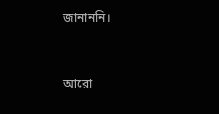জানাননি।


আরো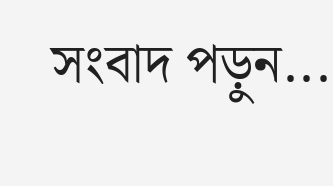সংবাদ পড়ুন...